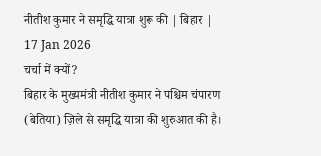नीतीश कुमार ने समृद्धि यात्रा शुरू की | बिहार | 17 Jan 2026
चर्चा में क्यों?
बिहार के मुख्यमंत्री नीतीश कुमार ने पश्चिम चंपारण (बेतिया) ज़िले से समृद्धि यात्रा की शुरुआत की है।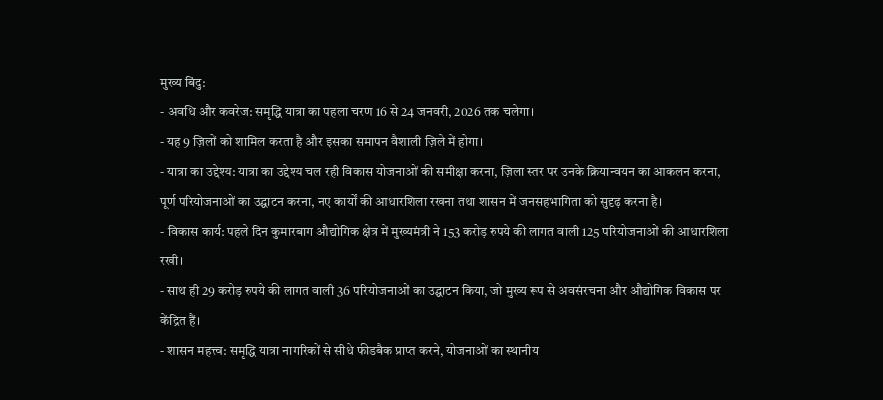मुख्य बिंदु:
- अवधि और कवरेज: समृद्धि यात्रा का पहला चरण 16 से 24 जनवरी, 2026 तक चलेगा।
- यह 9 ज़िलों को शामिल करता है और इसका समापन वैशाली ज़िले में होगा।
- यात्रा का उद्देश्य: यात्रा का उद्देश्य चल रही विकास योजनाओं की समीक्षा करना, ज़िला स्तर पर उनके क्रियान्वयन का आकलन करना, पूर्ण परियोजनाओं का उद्घाटन करना, नए कार्यों की आधारशिला रखना तथा शासन में जनसहभागिता को सुदृढ़ करना है।
- विकास कार्य: पहले दिन कुमारबाग औद्योगिक क्षेत्र में मुख्यमंत्री ने 153 करोड़ रुपये की लागत वाली 125 परियोजनाओं की आधारशिला रखी।
- साथ ही 29 करोड़ रुपये की लागत वाली 36 परियोजनाओं का उद्घाटन किया, जो मुख्य रूप से अवसंरचना और औद्योगिक विकास पर केंद्रित हैं।
- शासन महत्त्व: समृद्धि यात्रा नागरिकों से सीधे फीडबैक प्राप्त करने, योजनाओं का स्थानीय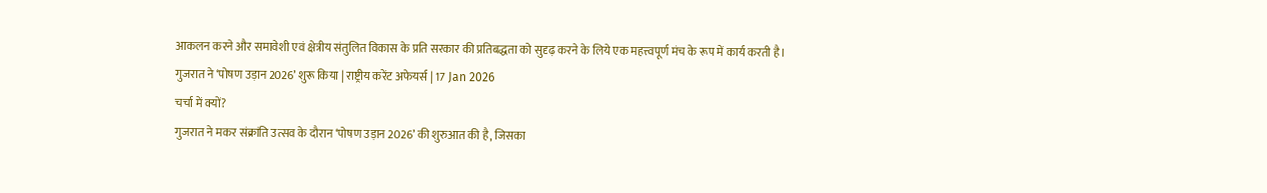आकलन करने और समावेशी एवं क्षेत्रीय संतुलित विकास के प्रति सरकार की प्रतिबद्धता को सुदृढ़ करने के लिये एक महत्त्वपूर्ण मंच के रूप में कार्य करती है।
गुजरात ने ‘पोषण उड़ान 2026’ शुरू किया | राष्ट्रीय करेंट अफेयर्स | 17 Jan 2026
चर्चा में क्यों?
गुजरात ने मकर संक्रांति उत्सव के दौरान ‘पोषण उड़ान 2026’ की शुरुआत की है, जिसका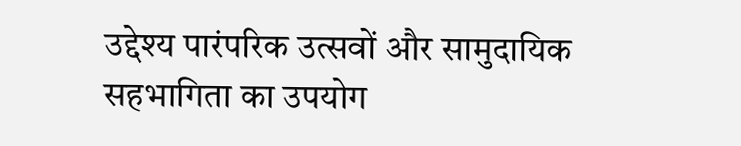उद्देश्य पारंपरिक उत्सवों और सामुदायिक सहभागिता का उपयोग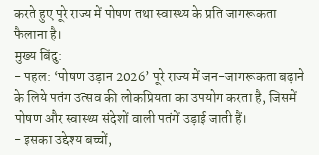करते हुए पूरे राज्य में पोषण तथा स्वास्थ्य के प्रति जागरूकता फैलाना है।
मुख्य बिंदु:
- पहल: ‘पोषण उड़ान 2026’ पूरे राज्य में जन-जागरूकता बढ़ाने के लिये पतंग उत्सव की लोकप्रियता का उपयोग करता है, जिसमें पोषण और स्वास्थ्य संदेशों वाली पतंगें उड़ाई जाती हैं।
- इसका उद्देश्य बच्चों,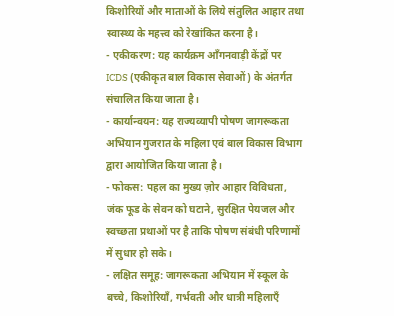किशोरियों और माताओं के लिये संतुलित आहार तथा स्वास्थ्य के महत्त्व को रेखांकित करना है।
- एकीकरण: यह कार्यक्रम आँगनवाड़ी केंद्रों पर ICDS (एकीकृत बाल विकास सेवाओं) के अंतर्गत संचालित किया जाता है।
- कार्यान्वयन: यह राज्यव्यापी पोषण जागरूकता अभियान गुजरात के महिला एवं बाल विकास विभाग द्वारा आयोजित किया जाता है।
- फोकस: पहल का मुख्य ज़ोर आहार विविधता, जंक फूड के सेवन को घटाने, सुरक्षित पेयजल और स्वच्छता प्रथाओं पर है ताकि पोषण संबंधी परिणामों में सुधार हो सके।
- लक्षित समूह: जागरूकता अभियान में स्कूल के बच्चे, किशोरियाँ, गर्भवती और धात्री महिलाएँ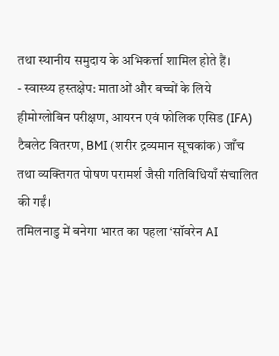तथा स्थानीय समुदाय के अभिकर्त्ता शामिल होते हैं।
- स्वास्थ्य हस्तक्षेप: माताओं और बच्चों के लिये हीमोग्लोबिन परीक्षण, आयरन एवं फोलिक एसिड (IFA) टैबलेट वितरण, BMI (शरीर द्रव्यमान सूचकांक) जाँच तथा व्यक्तिगत पोषण परामर्श जैसी गतिविधियाँ संचालित की गईं।
तमिलनाडु में बनेगा भारत का पहला ‘सॉवरेन AI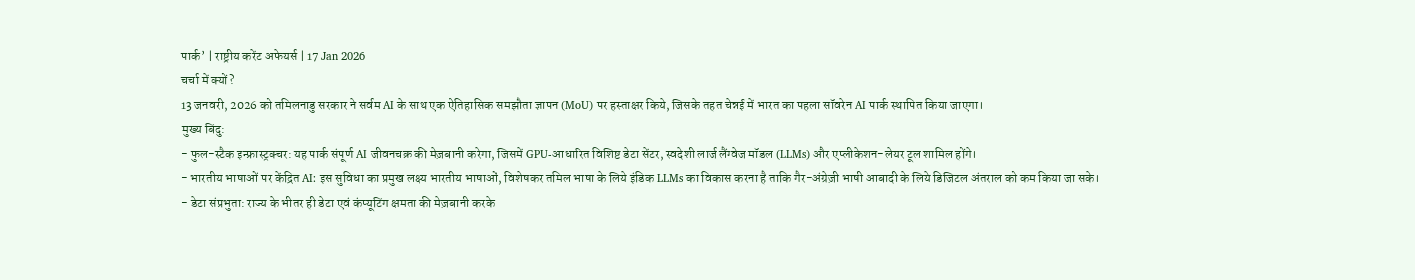पार्क’ | राष्ट्रीय करेंट अफेयर्स | 17 Jan 2026
चर्चा में क्यों?
13 जनवरी, 2026 को तमिलनाडु सरकार ने सर्वम AI के साथ एक ऐतिहासिक समझौता ज्ञापन (MoU) पर हस्ताक्षर किये, जिसके तहत चेन्नई में भारत का पहला सॉवरेन AI पार्क स्थापित किया जाएगा।
मुख्य बिंदु:
- फुल-स्टैक इन्फ्रास्ट्रक्चर: यह पार्क संपूर्ण AI जीवनचक्र की मेज़बानी करेगा, जिसमें GPU-आधारित विशिष्ट डेटा सेंटर, स्वदेशी लार्ज लैंग्वेज मॉडल (LLMs) और एप्लीकेशन-लेयर टूल शामिल होंगे।
- भारतीय भाषाओं पर केंद्रित AI: इस सुविधा का प्रमुख लक्ष्य भारतीय भाषाओं, विशेषकर तमिल भाषा के लिये इंडिक LLMs का विकास करना है ताकि गैर-अंग्रेज़ी भाषी आबादी के लिये डिजिटल अंतराल को कम किया जा सके।
- डेटा संप्रभुता: राज्य के भीतर ही डेटा एवं कंप्यूटिंग क्षमता की मेज़बानी करके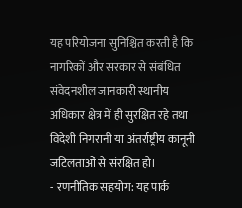यह परियोजना सुनिश्चित करती है कि नागरिकों और सरकार से संबंधित संवेदनशील जानकारी स्थानीय अधिकार क्षेत्र में ही सुरक्षित रहे तथा विदेशी निगरानी या अंतर्राष्ट्रीय कानूनी जटिलताओं से संरक्षित हो।
- रणनीतिक सहयोग: यह पार्क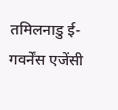तमिलनाडु ई-गवर्नेंस एजेंसी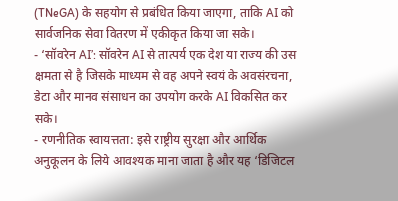(TNeGA) के सहयोग से प्रबंधित किया जाएगा, ताकि AI को सार्वजनिक सेवा वितरण में एकीकृत किया जा सके।
- ‘सॉवरेन AI’: सॉवरेन AI से तात्पर्य एक देश या राज्य की उस क्षमता से है जिसके माध्यम से वह अपने स्वयं के अवसंरचना, डेटा और मानव संसाधन का उपयोग करके AI विकसित कर सके।
- रणनीतिक स्वायत्तता: इसे राष्ट्रीय सुरक्षा और आर्थिक अनुकूलन के लिये आवश्यक माना जाता है और यह ‘डिजिटल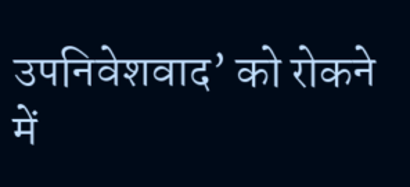उपनिवेशवाद’ को रोकने में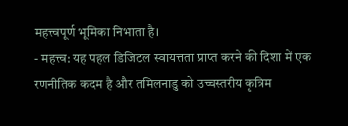महत्त्वपूर्ण भूमिका निभाता है।
- महत्त्व: यह पहल डिजिटल स्वायत्तता प्राप्त करने की दिशा में एक रणनीतिक कदम है और तमिलनाडु को उच्चस्तरीय कृत्रिम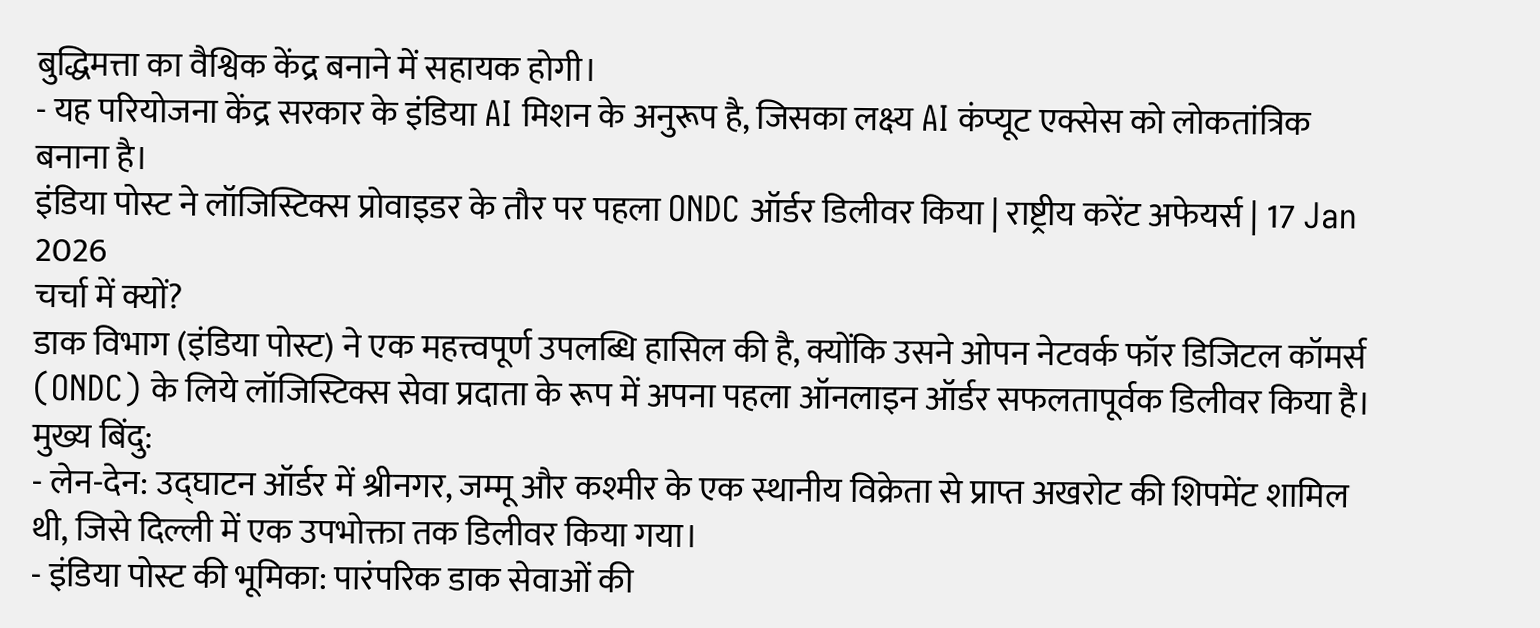बुद्धिमत्ता का वैश्विक केंद्र बनाने में सहायक होगी।
- यह परियोजना केंद्र सरकार के इंडिया AI मिशन के अनुरूप है, जिसका लक्ष्य AI कंप्यूट एक्सेस को लोकतांत्रिक बनाना है।
इंडिया पोस्ट ने लॉजिस्टिक्स प्रोवाइडर के तौर पर पहला ONDC ऑर्डर डिलीवर किया | राष्ट्रीय करेंट अफेयर्स | 17 Jan 2026
चर्चा में क्यों?
डाक विभाग (इंडिया पोस्ट) ने एक महत्त्वपूर्ण उपलब्धि हासिल की है, क्योंकि उसने ओपन नेटवर्क फॉर डिजिटल कॉमर्स (ONDC) के लिये लॉजिस्टिक्स सेवा प्रदाता के रूप में अपना पहला ऑनलाइन ऑर्डर सफलतापूर्वक डिलीवर किया है।
मुख्य बिंदु:
- लेन-देन: उद्घाटन ऑर्डर में श्रीनगर, जम्मू और कश्मीर के एक स्थानीय विक्रेता से प्राप्त अखरोट की शिपमेंट शामिल थी, जिसे दिल्ली में एक उपभोक्ता तक डिलीवर किया गया।
- इंडिया पोस्ट की भूमिका: पारंपरिक डाक सेवाओं की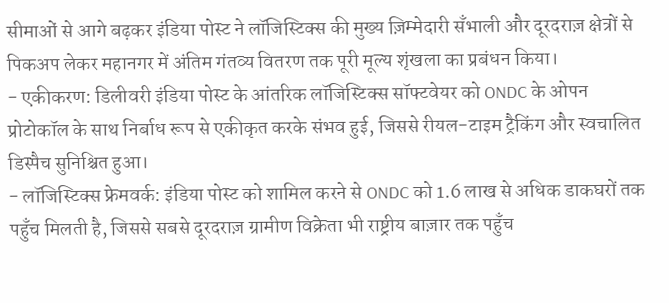सीमाओं से आगे बढ़कर इंडिया पोस्ट ने लॉजिस्टिक्स की मुख्य ज़िम्मेदारी सॅंभाली और दूरदराज़ क्षेत्रों से पिकअप लेकर महानगर में अंतिम गंतव्य वितरण तक पूरी मूल्य शृंखला का प्रबंधन किया।
- एकीकरण: डिलीवरी इंडिया पोस्ट के आंतरिक लॉजिस्टिक्स सॉफ्टवेयर को ONDC के ओपन प्रोटोकॉल के साथ निर्बाध रूप से एकीकृत करके संभव हुई, जिससे रीयल-टाइम ट्रैकिंग और स्वचालित डिस्पैच सुनिश्चित हुआ।
- लॉजिस्टिक्स फ्रेमवर्क: इंडिया पोस्ट को शामिल करने से ONDC को 1.6 लाख से अधिक डाकघरों तक पहुँच मिलती है, जिससे सबसे दूरदराज़ ग्रामीण विक्रेता भी राष्ट्रीय बाज़ार तक पहुँच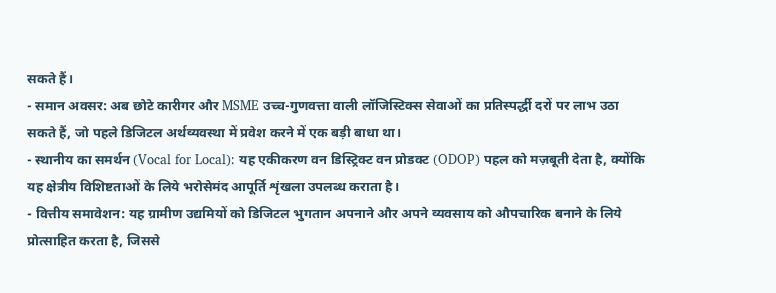सकते हैं।
- समान अवसर: अब छोटे कारीगर और MSME उच्च-गुणवत्ता वाली लॉजिस्टिक्स सेवाओं का प्रतिस्पर्द्धी दरों पर लाभ उठा सकते हैं, जो पहले डिजिटल अर्थव्यवस्था में प्रवेश करने में एक बड़ी बाधा था।
- स्थानीय का समर्थन (Vocal for Local): यह एकीकरण वन डिस्ट्रिक्ट वन प्रोडक्ट (ODOP) पहल को मज़बूती देता है, क्योंकि यह क्षेत्रीय विशिष्टताओं के लिये भरोसेमंद आपूर्ति शृंखला उपलब्ध कराता है।
- वित्तीय समावेशन: यह ग्रामीण उद्यमियों को डिजिटल भुगतान अपनाने और अपने व्यवसाय को औपचारिक बनाने के लिये प्रोत्साहित करता है, जिससे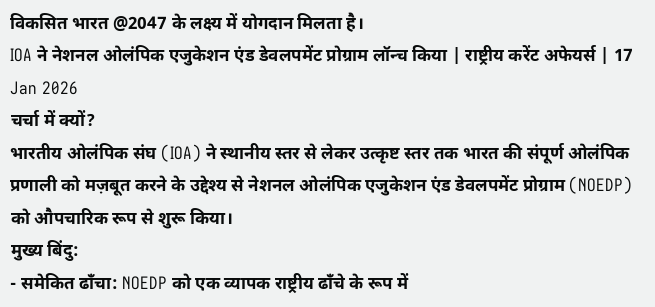विकसित भारत @2047 के लक्ष्य में योगदान मिलता है।
IOA ने नेशनल ओलंपिक एजुकेशन एंड डेवलपमेंट प्रोग्राम लॉन्च किया | राष्ट्रीय करेंट अफेयर्स | 17 Jan 2026
चर्चा में क्यों?
भारतीय ओलंपिक संघ (IOA) ने स्थानीय स्तर से लेकर उत्कृष्ट स्तर तक भारत की संपूर्ण ओलंपिक प्रणाली को मज़बूत करने के उद्देश्य से नेशनल ओलंपिक एजुकेशन एंड डेवलपमेंट प्रोग्राम (NOEDP) को औपचारिक रूप से शुरू किया।
मुख्य बिंदु:
- समेकित ढाँचा: NOEDP को एक व्यापक राष्ट्रीय ढाँचे के रूप में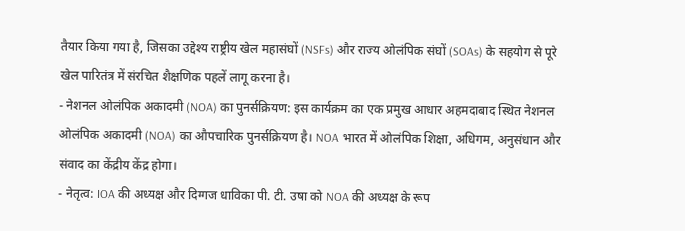तैयार किया गया है, जिसका उद्देश्य राष्ट्रीय खेल महासंघों (NSFs) और राज्य ओलंपिक संघों (SOAs) के सहयोग से पूरे खेल पारितंत्र में संरचित शैक्षणिक पहलें लागू करना है।
- नेशनल ओलंपिक अकादमी (NOA) का पुनर्सक्रियण: इस कार्यक्रम का एक प्रमुख आधार अहमदाबाद स्थित नेशनल ओलंपिक अकादमी (NOA) का औपचारिक पुनर्सक्रियण है। NOA भारत में ओलंपिक शिक्षा, अधिगम, अनुसंधान और संवाद का केंद्रीय केंद्र होगा।
- नेतृत्व: IOA की अध्यक्ष और दिग्गज धाविका पी. टी. उषा को NOA की अध्यक्ष के रूप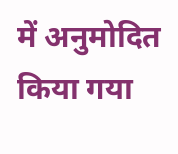में अनुमोदित किया गया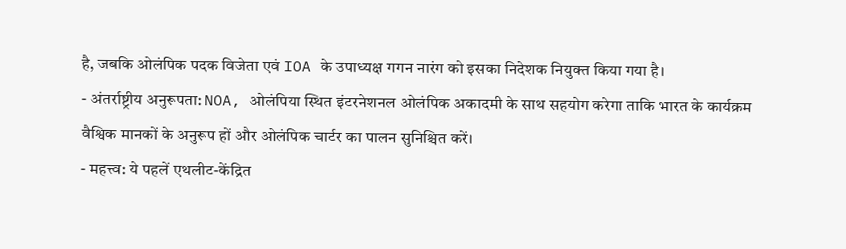है, जबकि ओलंपिक पदक विजेता एवं IOA के उपाध्यक्ष गगन नारंग को इसका निदेशक नियुक्त किया गया है।
- अंतर्राष्ट्रीय अनुरूपता: NOA, ओलंपिया स्थित इंटरनेशनल ओलंपिक अकादमी के साथ सहयोग करेगा ताकि भारत के कार्यक्रम वैश्विक मानकों के अनुरूप हों और ओलंपिक चार्टर का पालन सुनिश्चित करें।
- महत्त्व: ये पहलें एथलीट-केंद्रित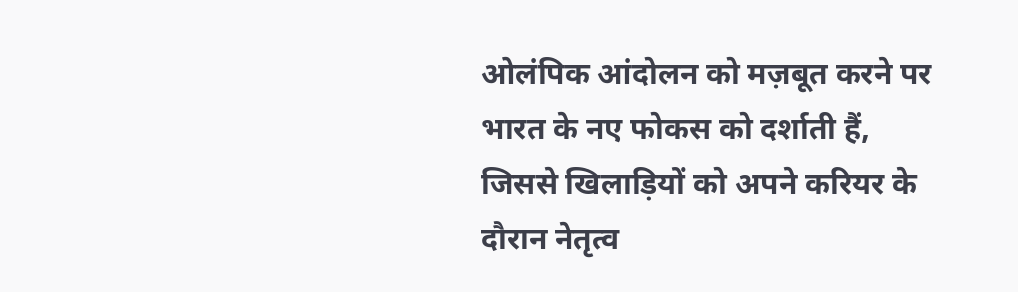ओलंपिक आंदोलन को मज़बूत करने पर भारत के नए फोकस को दर्शाती हैं, जिससे खिलाड़ियों को अपने करियर के दौरान नेतृत्व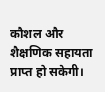कौशल और शैक्षणिक सहायता प्राप्त हो सकेगी।